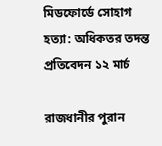মিডফোর্ডে সোহাগ হত্যা: অধিকতর তদন্ত প্রতিবেদন ১২ মার্চ

রাজধানীর পুরান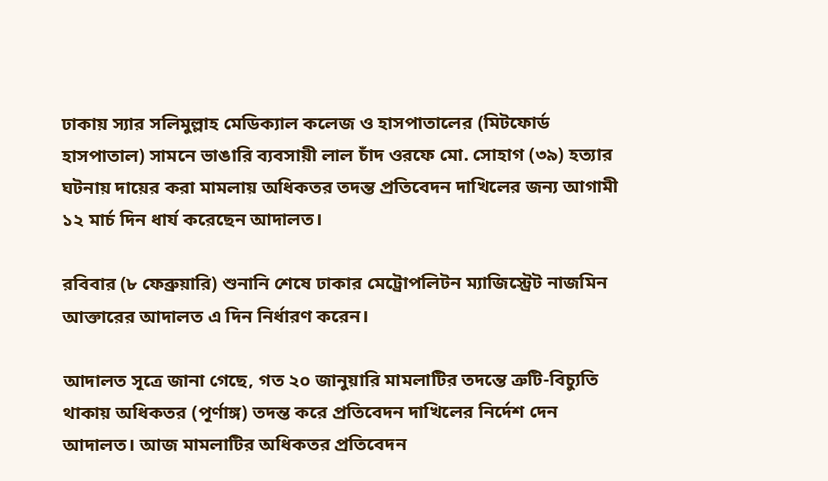ঢাকায় স্যার সলিমুল্লাহ মেডিক্যাল কলেজ ও হাসপাতালের (মিটফোর্ড হাসপাতাল) সামনে ভাঙারি ব্যবসায়ী লাল চাঁদ ওরফে মো. সোহাগ (৩৯) হত্যার ঘটনায় দায়ের করা মামলায় অধিকতর তদন্ত প্রতিবেদন দাখিলের জন্য আগামী ১২ মার্চ দিন ধার্য করেছেন আদালত।

রবিবার (৮ ফেব্রুয়ারি) শুনানি শেষে ঢাকার মেট্রোপলিটন ম্যাজিস্ট্রেট নাজমিন আক্তারের আদালত এ দিন নির্ধারণ করেন।

আদালত সূত্রে জানা গেছে, গত ২০ জানুয়ারি মামলাটির তদন্তে ত্রুটি-বিচ্যুতি থাকায় অধিকতর (পূর্ণাঙ্গ) তদন্ত করে প্রতিবেদন দাখিলের নির্দেশ দেন আদালত। আজ মামলাটির অধিকতর প্রতিবেদন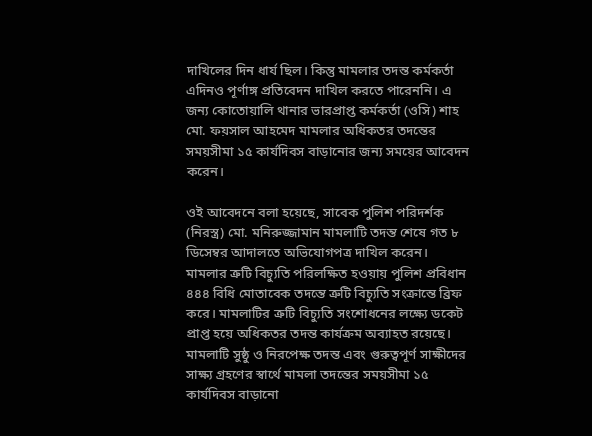দাখিলের দিন ধার্য ছিল। কিন্তু মামলার তদন্ত কর্মকর্তা এদিনও পূর্ণাঙ্গ প্রতিবেদন দাখিল করতে পারেননি। এ জন্য কোতোয়ালি থানার ভারপ্রাপ্ত কর্মকর্তা (ওসি) শাহ মো. ফয়সাল আহমেদ মামলার অধিকতর তদন্তের সময়সীমা ১৫ কার্যদিবস বাড়ানোর জন্য সময়ের আবেদন করেন।

ওই আবেদনে বলা হয়েছে, সাবেক পুলিশ পরিদর্শক (নিরস্ত্র) মো. মনিরুজ্জামান মামলাটি তদন্ত শেষে গত ৮ ডিসেম্বর আদালতে অভিযোগপত্র দাখিল করেন। মামলার ত্রুটি বিচ্যুতি পরিলক্ষিত হওয়ায় পুলিশ প্রবিধান ৪৪৪ বিধি মোতাবেক তদন্তে ত্রুটি বিচ্যুতি সংক্রান্তে ব্রিফ করে। মামলাটির ত্রুটি বিচ্যুতি সংশোধনের লক্ষ্যে ডকেট প্রাপ্ত হয়ে অধিকতর তদন্ত কার্যক্রম অব্যাহত রয়েছে। মামলাটি সুষ্ঠু ও নিরপেক্ষ তদন্ত এবং গুরুত্বপূর্ণ সাক্ষীদের সাক্ষ্য গ্রহণের স্বার্থে মামলা তদন্তের সময়সীমা ১৫ কার্যদিবস বাড়ানো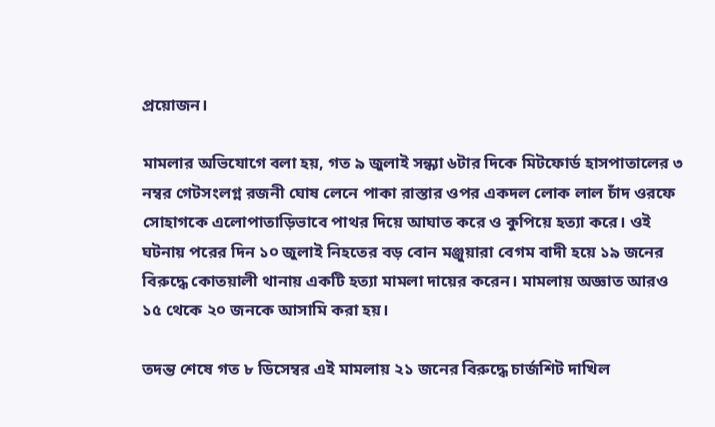প্রয়োজন।

মামলার অভিযোগে বলা হয়, গত ৯ জুলাই সন্ধ্যা ৬টার দিকে মিটফোর্ড হাসপাতালের ৩ নম্বর গেটসংলগ্ন রজনী ঘোষ লেনে পাকা রাস্তার ওপর একদল লোক লাল চাঁদ ওরফে সোহাগকে এলোপাতাড়িভাবে পাথর দিয়ে আঘাত করে ও কুপিয়ে হত্যা করে। ওই ঘটনায় পরের দিন ১০ জুলাই নিহতের বড় বোন মঞ্জুয়ারা বেগম বাদী হয়ে ১৯ জনের বিরুদ্ধে কোতয়ালী থানায় একটি হত্যা মামলা দায়ের করেন। মামলায় অজ্ঞাত আরও ১৫ থেকে ২০ জনকে আসামি করা হয়।

তদন্ত শেষে গত ৮ ডিসেম্বর এই মামলায় ২১ জনের বিরুদ্ধে চার্জশিট দাখিল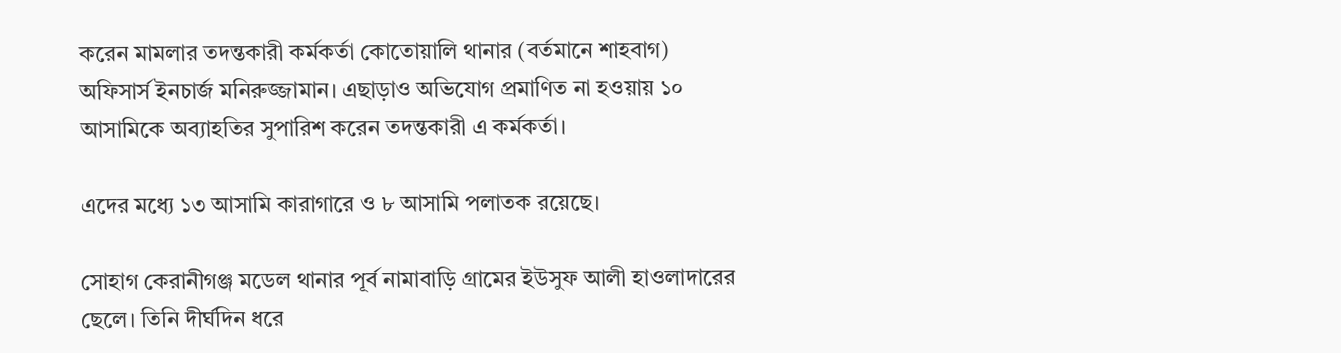করেন মামলার তদন্তকারী কর্মকর্তা কোতোয়ালি থানার (বর্তমানে শাহবাগ) অফিসার্স ইনচার্জ মনিরুজ্জামান। এছাড়াও অভিযোগ প্রমাণিত না হওয়ায় ১০ আসামিকে অব্যাহতির সুপারিশ করেন তদন্তকারী এ কর্মকর্তা।

এদের মধ্যে ১৩ আসামি কারাগারে ও ৮ আসামি পলাতক রয়েছে।

সোহাগ কেরানীগঞ্জ মডেল থানার পূর্ব নামাবাড়ি গ্রামের ইউসুফ আলী হাওলাদারের ছেলে। তিনি দীর্ঘদিন ধরে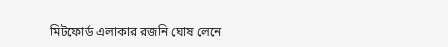মিটফোর্ড এলাকার রজনি ঘোষ লেনে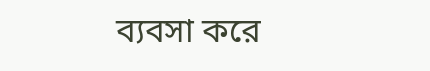ব্যবসা করে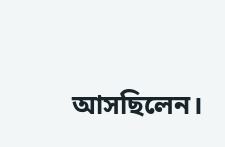আসছিলেন।